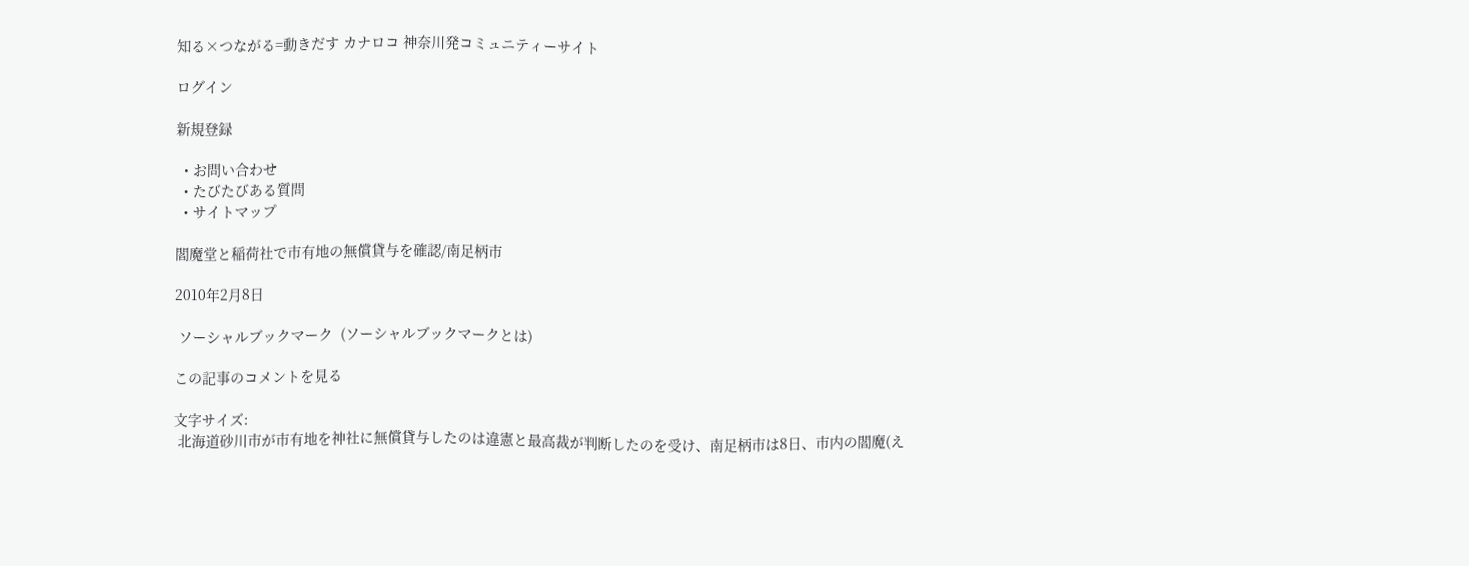知る×つながる=動きだす カナロコ 神奈川発コミュニティーサイト

ログイン

新規登録

  • お問い合わせ
  • たびたびある質問
  • サイトマップ

閻魔堂と稲荷社で市有地の無償貸与を確認/南足柄市

2010年2月8日

 ソーシャルブックマーク  (ソーシャルブックマークとは)

この記事のコメントを見る

文字サイズ:
 北海道砂川市が市有地を神社に無償貸与したのは違憲と最高裁が判断したのを受け、南足柄市は8日、市内の閻魔(え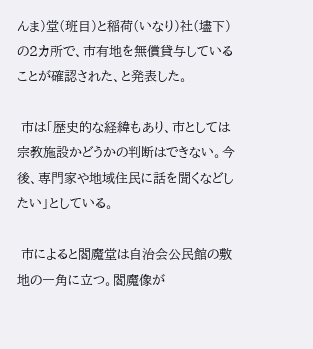んま)堂(班目)と稲荷(いなり)社(壗下)の2カ所で、市有地を無償貸与していることが確認された、と発表した。

 市は「歴史的な経緯もあり、市としては宗教施設かどうかの判断はできない。今後、専門家や地域住民に話を聞くなどしたい」としている。

 市によると閻魔堂は自治会公民館の敷地の一角に立つ。閻魔像が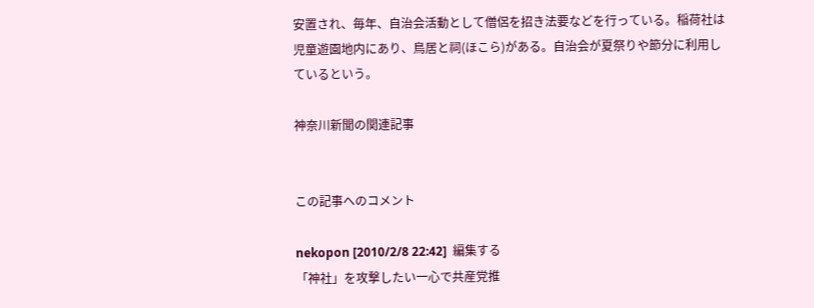安置され、毎年、自治会活動として僧侶を招き法要などを行っている。稲荷社は児童遊園地内にあり、鳥居と祠(ほこら)がある。自治会が夏祭りや節分に利用しているという。

神奈川新聞の関連記事


この記事へのコメント

nekopon [2010/2/8 22:42]  編集する
「神社」を攻撃したい一心で共産党推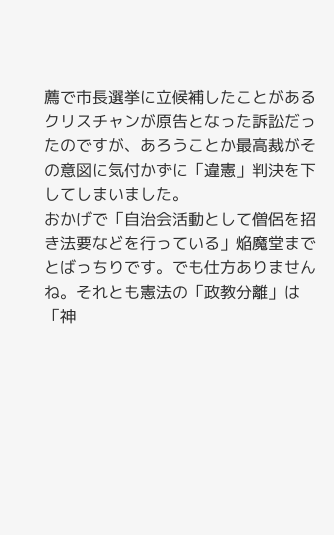薦で市長選挙に立候補したことがあるクリスチャンが原告となった訴訟だったのですが、あろうことか最高裁がその意図に気付かずに「違憲」判決を下してしまいました。
おかげで「自治会活動として僧侶を招き法要などを行っている」焔魔堂までとばっちりです。でも仕方ありませんね。それとも憲法の「政教分離」は「神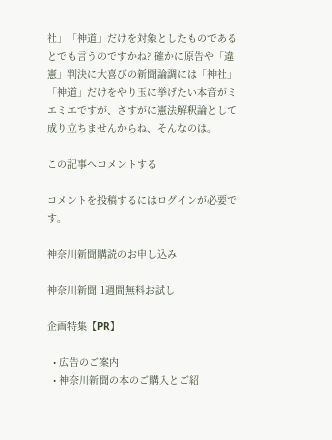社」「神道」だけを対象としたものであるとでも言うのですかね? 確かに原告や「違憲」判決に大喜びの新聞論調には「神社」「神道」だけをやり玉に挙げたい本音がミエミエですが、さすがに憲法解釈論として成り立ちませんからね、そんなのは。

この記事へコメントする

コメントを投稿するにはログインが必要です。

神奈川新聞購読のお申し込み

神奈川新聞 1週間無料お試し

企画特集【PR】

  • 広告のご案内
  • 神奈川新聞の本のご購入とご紹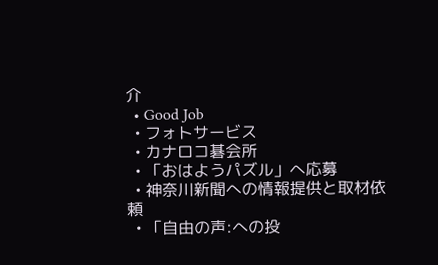介
  • Good Job
  • フォトサービス
  • カナロコ碁会所
  • 「おはようパズル」へ応募
  • 神奈川新聞への情報提供と取材依頼
  • 「自由の声:への投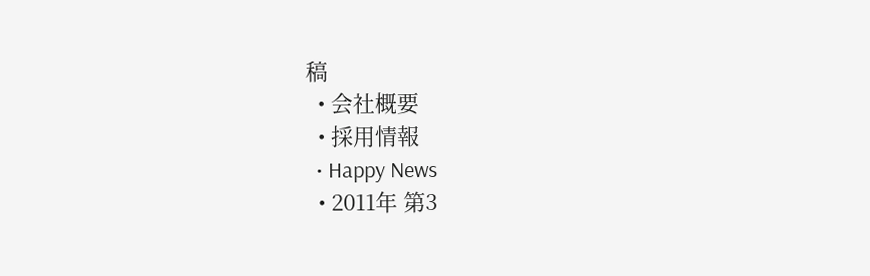稿
  • 会社概要
  • 採用情報
  • Happy News
  • 2011年 第3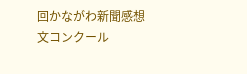回かながわ新聞感想文コンクール